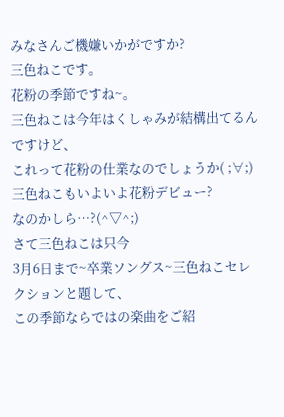みなさんご機嫌いかがですか?
三色ねこです。
花粉の季節ですね~。
三色ねこは今年はくしゃみが結構出てるんですけど、
これって花粉の仕業なのでしょうか( ;∀;)
三色ねこもいよいよ花粉デビュー?
なのかしら…?(^▽^;)
さて三色ねこは只今
3月6日まで~卒業ソングス~三色ねこセレクションと題して、
この季節ならではの楽曲をご紹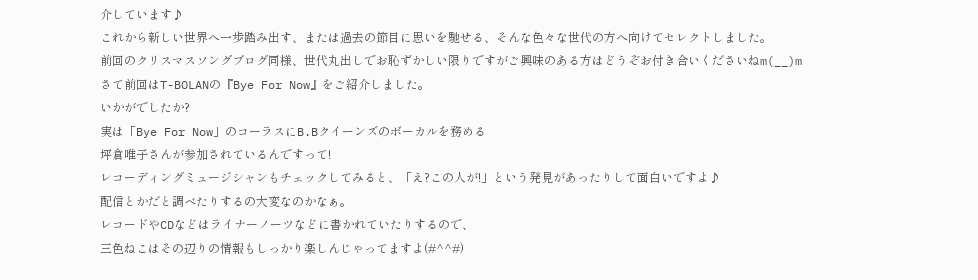介しています♪
これから新しい世界へ一歩踏み出す、または過去の節目に思いを馳せる、そんな色々な世代の方へ向けてセレクトしました。
前回のクリスマスソングブログ同様、世代丸出しでお恥ずかしい限りですがご興味のある方はどうぞお付き合いくださいねm(__)m
さて前回はT-BOLANの『Bye For Now』をご紹介しました。
いかがでしたか?
実は「Bye For Now」のコーラスにB.Bクイーンズのボーカルを務める
坪倉唯子さんが参加されているんですって!
レコーディングミュージシャンもチェックしてみると、「え?この人が!」という発見があったりして面白いですよ♪
配信とかだと調べたりするの大変なのかなぁ。
レコードやCDなどはライナーノーツなどに書かれていたりするので、
三色ねこはその辺りの情報もしっかり楽しんじゃってますよ(#^^#)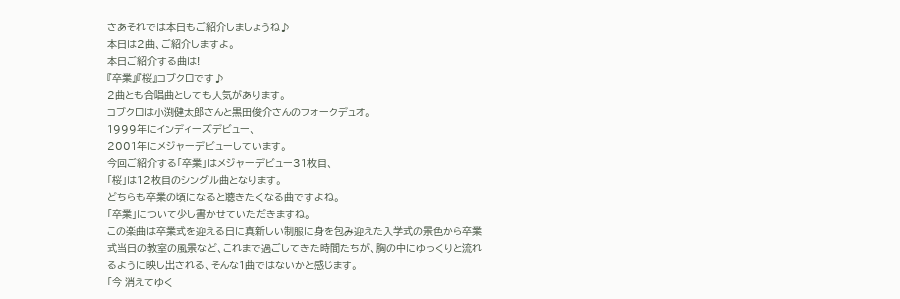さあそれでは本日もご紹介しましょうね♪
本日は2曲、ご紹介しますよ。
本日ご紹介する曲は!
『卒業』『桜』コブクロです♪
2曲とも合唱曲としても人気があります。
コブクロは小渕健太郎さんと黒田俊介さんのフォークデュオ。
1999年にインディーズデビュー、
2001年にメジャーデビューしています。
今回ご紹介する「卒業」はメジャーデビュー31枚目、
「桜」は12枚目のシングル曲となります。
どちらも卒業の頃になると聴きたくなる曲ですよね。
「卒業」について少し書かせていただきますね。
この楽曲は卒業式を迎える日に真新しい制服に身を包み迎えた入学式の景色から卒業式当日の教室の風景など、これまで過ごしてきた時間たちが、胸の中にゆっくりと流れるように映し出される、そんな1曲ではないかと感じます。
「今 消えてゆく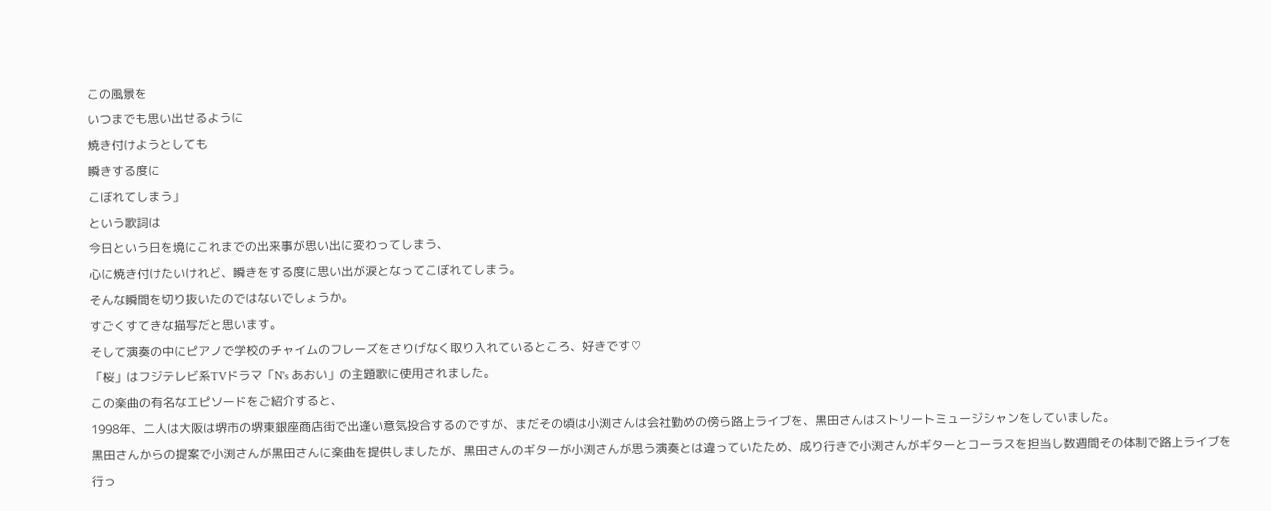この風景を
いつまでも思い出せるように
焼き付けようとしても
瞬きする度に
こぼれてしまう」
という歌詞は
今日という日を境にこれまでの出来事が思い出に変わってしまう、
心に焼き付けたいけれど、瞬きをする度に思い出が涙となってこぼれてしまう。
そんな瞬間を切り抜いたのではないでしょうか。
すごくすてきな描写だと思います。
そして演奏の中にピアノで学校のチャイムのフレーズをさりげなく取り入れているところ、好きです♡
「桜」はフジテレビ系TVドラマ「N's あおい」の主題歌に使用されました。
この楽曲の有名なエピソードをご紹介すると、
1998年、二人は大阪は堺市の堺東銀座商店街で出逢い意気投合するのですが、まだその頃は小渕さんは会社勤めの傍ら路上ライブを、黒田さんはストリートミュージシャンをしていました。
黒田さんからの提案で小渕さんが黒田さんに楽曲を提供しましたが、黒田さんのギターが小渕さんが思う演奏とは違っていたため、成り行きで小渕さんがギターとコーラスを担当し数週間その体制で路上ライブを行っ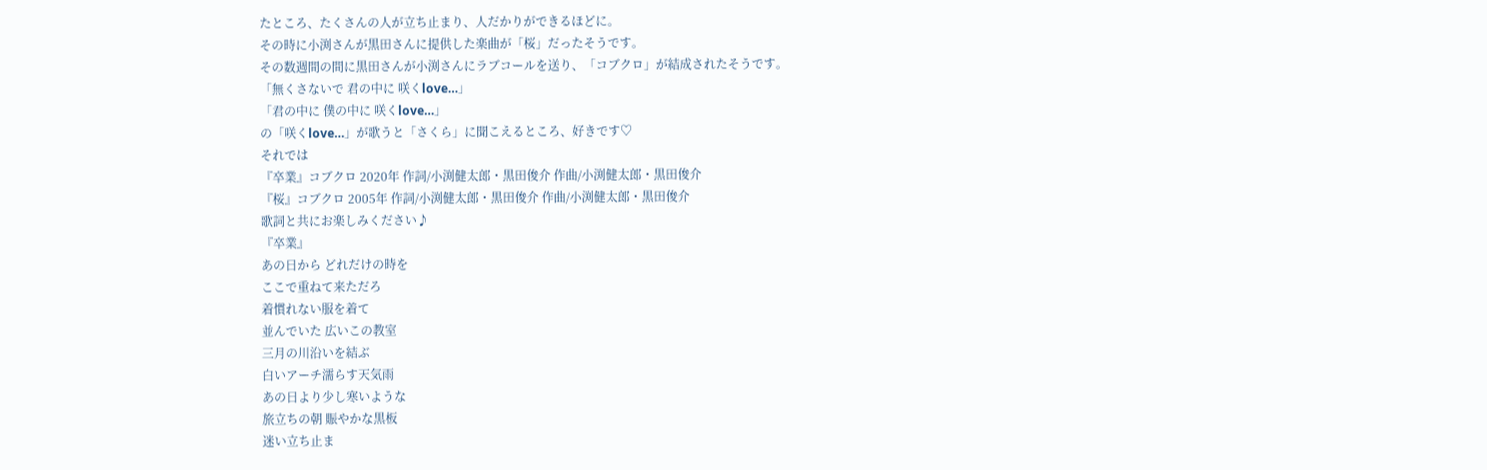たところ、たくさんの人が立ち止まり、人だかりができるほどに。
その時に小渕さんが黒田さんに提供した楽曲が「桜」だったそうです。
その数週間の間に黒田さんが小渕さんにラブコールを送り、「コブクロ」が結成されたそうです。
「無くさないで 君の中に 咲くlove…」
「君の中に 僕の中に 咲くlove…」
の「咲くlove…」が歌うと「さくら」に聞こえるところ、好きです♡
それでは
『卒業』コブクロ 2020年 作詞/小渕健太郎・黒田俊介 作曲/小渕健太郎・黒田俊介
『桜』コブクロ 2005年 作詞/小渕健太郎・黒田俊介 作曲/小渕健太郎・黒田俊介
歌詞と共にお楽しみください♪
『卒業』
あの日から どれだけの時を
ここで重ねて来ただろ
着慣れない服を着て
並んでいた 広いこの教室
三月の川沿いを結ぶ
白いアーチ濡らす天気雨
あの日より少し寒いような
旅立ちの朝 賑やかな黒板
迷い立ち止ま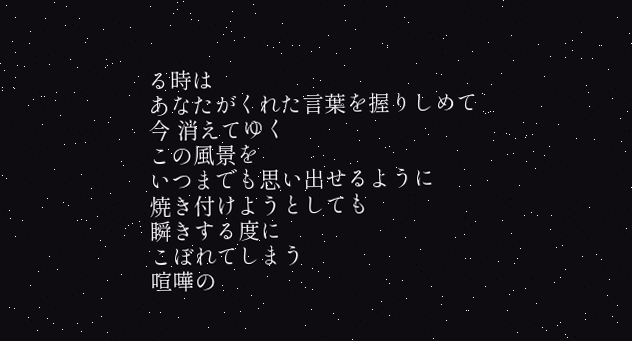る時は
あなたがくれた言葉を握りしめて
今 消えてゆく
この風景を
いつまでも思い出せるように
焼き付けようとしても
瞬きする度に
こぼれてしまう
喧嘩の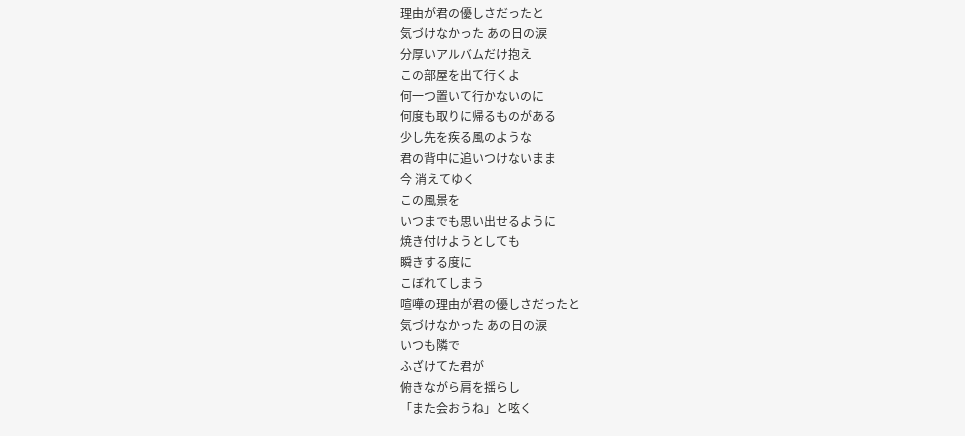理由が君の優しさだったと
気づけなかった あの日の涙
分厚いアルバムだけ抱え
この部屋を出て行くよ
何一つ置いて行かないのに
何度も取りに帰るものがある
少し先を疾る風のような
君の背中に追いつけないまま
今 消えてゆく
この風景を
いつまでも思い出せるように
焼き付けようとしても
瞬きする度に
こぼれてしまう
喧嘩の理由が君の優しさだったと
気づけなかった あの日の涙
いつも隣で
ふざけてた君が
俯きながら肩を揺らし
「また会おうね」と呟く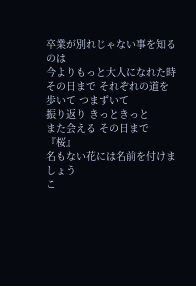卒業が別れじゃない事を知るのは
今よりもっと大人になれた時
その日まで それぞれの道を
歩いて つまずいて
振り返り きっときっと
また会える その日まで
『桜』
名もない花には名前を付けましょう
こ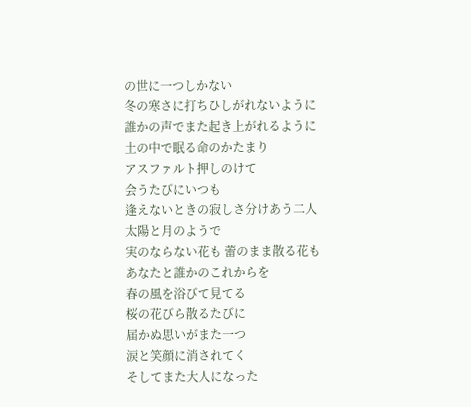の世に一つしかない
冬の寒さに打ちひしがれないように
誰かの声でまた起き上がれるように
土の中で眠る命のかたまり
アスファルト押しのけて
会うたびにいつも
逢えないときの寂しさ分けあう二人
太陽と月のようで
実のならない花も 蕾のまま散る花も
あなたと誰かのこれからを
春の風を浴びて見てる
桜の花びら散るたびに
届かぬ思いがまた一つ
涙と笑顔に消されてく
そしてまた大人になった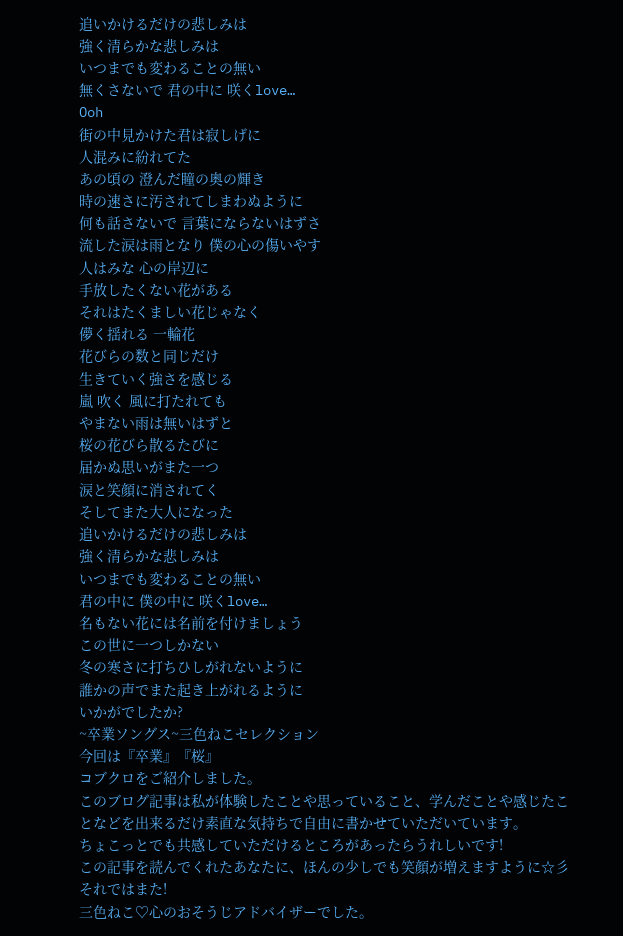追いかけるだけの悲しみは
強く清らかな悲しみは
いつまでも変わることの無い
無くさないで 君の中に 咲くlove…
Ooh
街の中見かけた君は寂しげに
人混みに紛れてた
あの頃の 澄んだ瞳の奥の輝き
時の速さに汚されてしまわぬように
何も話さないで 言葉にならないはずさ
流した涙は雨となり 僕の心の傷いやす
人はみな 心の岸辺に
手放したくない花がある
それはたくましい花じゃなく
儚く揺れる 一輪花
花びらの数と同じだけ
生きていく強さを感じる
嵐 吹く 風に打たれても
やまない雨は無いはずと
桜の花びら散るたびに
届かぬ思いがまた一つ
涙と笑顔に消されてく
そしてまた大人になった
追いかけるだけの悲しみは
強く清らかな悲しみは
いつまでも変わることの無い
君の中に 僕の中に 咲くlove…
名もない花には名前を付けましょう
この世に一つしかない
冬の寒さに打ちひしがれないように
誰かの声でまた起き上がれるように
いかがでしたか?
~卒業ソングス~三色ねこセレクション
今回は『卒業』『桜』
コブクロをご紹介しました。
このブログ記事は私が体験したことや思っていること、学んだことや感じたことなどを出来るだけ素直な気持ちで自由に書かせていただいています。
ちょこっとでも共感していただけるところがあったらうれしいです!
この記事を読んでくれたあなたに、ほんの少しでも笑顔が増えますように☆彡
それではまた!
三色ねこ♡心のおそうじアドバイザーでした。